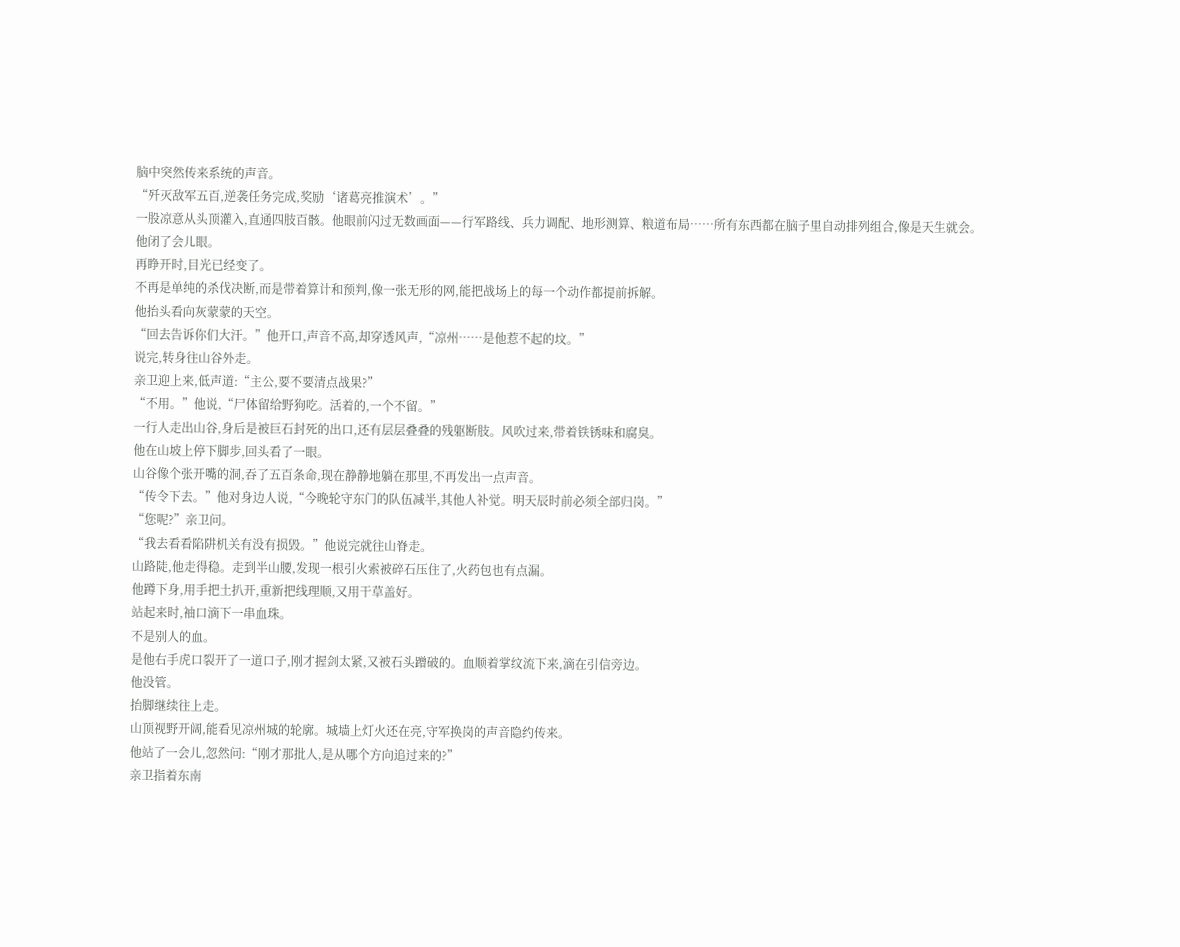脑中突然传来系统的声音。
“歼灭敌军五百,逆袭任务完成,奖励‘诸葛亮推演术’。”
一股凉意从头顶灌入,直通四肢百骸。他眼前闪过无数画面——行军路线、兵力调配、地形测算、粮道布局……所有东西都在脑子里自动排列组合,像是天生就会。
他闭了会儿眼。
再睁开时,目光已经变了。
不再是单纯的杀伐决断,而是带着算计和预判,像一张无形的网,能把战场上的每一个动作都提前拆解。
他抬头看向灰蒙蒙的天空。
“回去告诉你们大汗。”他开口,声音不高,却穿透风声,“凉州……是他惹不起的坟。”
说完,转身往山谷外走。
亲卫迎上来,低声道:“主公,要不要清点战果?”
“不用。”他说,“尸体留给野狗吃。活着的,一个不留。”
一行人走出山谷,身后是被巨石封死的出口,还有层层叠叠的残躯断肢。风吹过来,带着铁锈味和腐臭。
他在山坡上停下脚步,回头看了一眼。
山谷像个张开嘴的洞,吞了五百条命,现在静静地躺在那里,不再发出一点声音。
“传令下去。”他对身边人说,“今晚轮守东门的队伍减半,其他人补觉。明天辰时前必须全部归岗。”
“您呢?”亲卫问。
“我去看看陷阱机关有没有损毁。”他说完就往山脊走。
山路陡,他走得稳。走到半山腰,发现一根引火索被碎石压住了,火药包也有点漏。
他蹲下身,用手把土扒开,重新把线理顺,又用干草盖好。
站起来时,袖口滴下一串血珠。
不是别人的血。
是他右手虎口裂开了一道口子,刚才握剑太紧,又被石头蹭破的。血顺着掌纹流下来,滴在引信旁边。
他没管。
抬脚继续往上走。
山顶视野开阔,能看见凉州城的轮廓。城墙上灯火还在亮,守军换岗的声音隐约传来。
他站了一会儿,忽然问:“刚才那批人,是从哪个方向追过来的?”
亲卫指着东南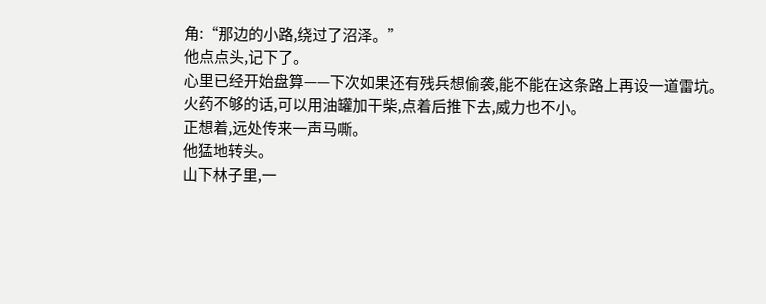角:“那边的小路,绕过了沼泽。”
他点点头,记下了。
心里已经开始盘算——下次如果还有残兵想偷袭,能不能在这条路上再设一道雷坑。火药不够的话,可以用油罐加干柴,点着后推下去,威力也不小。
正想着,远处传来一声马嘶。
他猛地转头。
山下林子里,一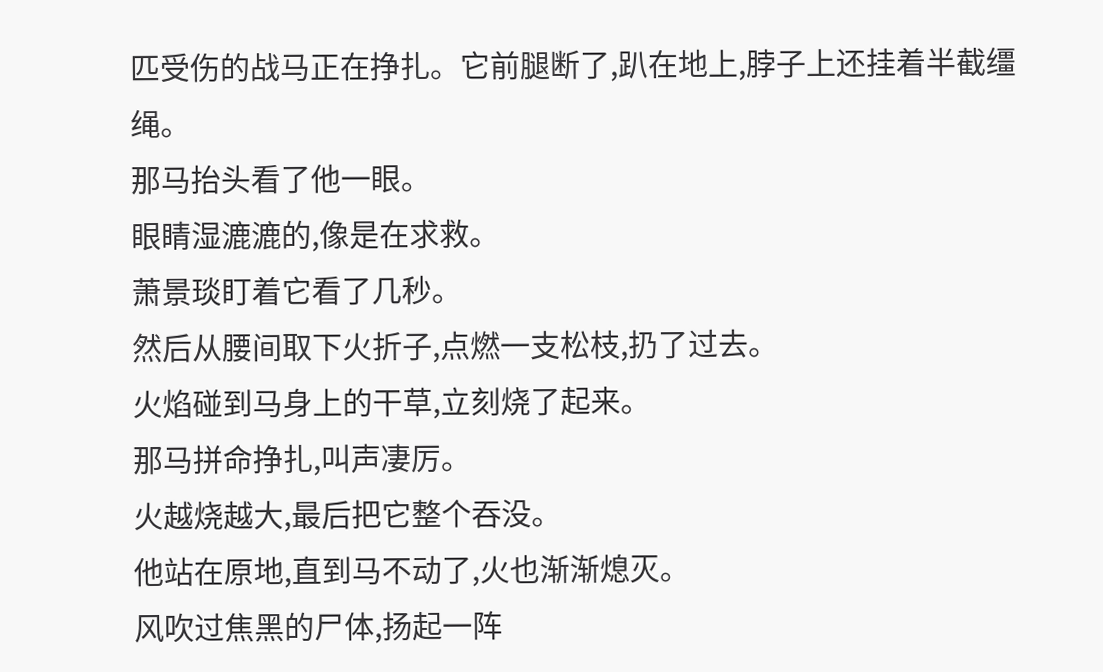匹受伤的战马正在挣扎。它前腿断了,趴在地上,脖子上还挂着半截缰绳。
那马抬头看了他一眼。
眼睛湿漉漉的,像是在求救。
萧景琰盯着它看了几秒。
然后从腰间取下火折子,点燃一支松枝,扔了过去。
火焰碰到马身上的干草,立刻烧了起来。
那马拼命挣扎,叫声凄厉。
火越烧越大,最后把它整个吞没。
他站在原地,直到马不动了,火也渐渐熄灭。
风吹过焦黑的尸体,扬起一阵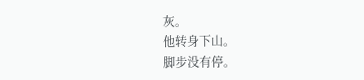灰。
他转身下山。
脚步没有停。